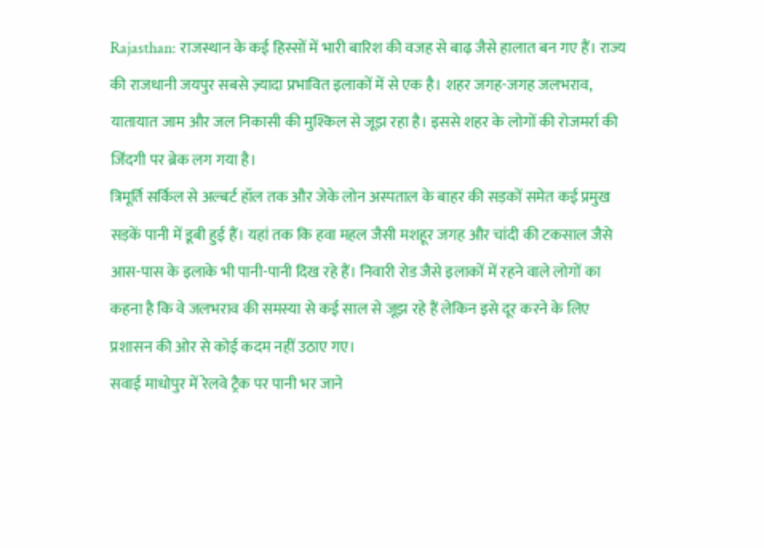Rajasthan: राजस्थान के कई हिस्सों में भारी बारिश की वजह से बाढ़ जैसे हालात बन गए हैं। राज्य की राजधानी जयपुर सबसे ज़्यादा प्रभावित इलाकों में से एक है। शहर जगह-जगह जलभराव, यातायात जाम और जल निकासी की मुश्किल से जूझ रहा है। इससे शहर के लोगों की रोजमर्रा की जिंदगी पर ब्रेक लग गया है।
त्रिमूर्ति सर्किल से अल्बर्ट हॉल तक और जेके लोन अस्पताल के बाहर की सड़कों समेत कई प्रमुख सड़कें पानी में डूबी हुई हैं। यहां तक कि हवा महल जैसी मशहूर जगह और चांदी की टकसाल जैसे आस-पास के इलाके भी पानी-पानी दिख रहे हैं। निवारी रोड जैसे इलाकों में रहने वाले लोगों का कहना है कि वे जलभराव की समस्या से कई साल से जूझ रहे हैं लेकिन इसे दूर करने के लिए प्रशासन की ओर से कोई कदम नहीं उठाए गए।
सवाई माधोपुर में रेलवे ट्रैक पर पानी भर जाने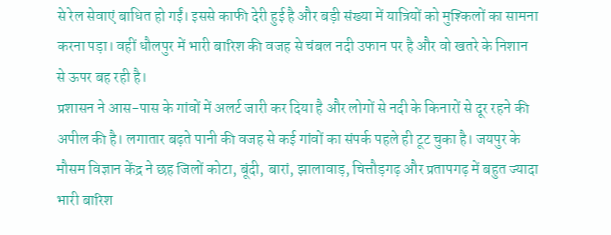से रेल सेवाएं बाधित हो गईं। इससे काफी देरी हुई है और बड़ी संख्या में यात्रियों को मुश्किलों का सामना करना पड़ा। वहीं धौलपुर में भारी बारिश की वजह से चंबल नदी उफान पर है और वो खतरे के निशान से ऊपर बह रही है।
प्रशासन ने आस-पास के गांवों में अलर्ट जारी कर दिया है और लोगों से नदी के किनारों से दूर रहने की अपील की है। लगातार बढ़ते पानी की वजह से कई गांवों का संपर्क पहले ही टूट चुका है। जयपुर के मौसम विज्ञान केंद्र ने छह जिलों कोटा, बूंदी, बारां, झालावाड़, चित्तौड़गढ़ और प्रतापगढ़ में बहुत ज्यादा भारी बारिश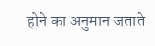होने का अनुमान जताते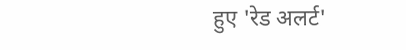हुए 'रेड अलर्ट'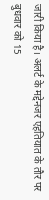जारी किया है। अलर्ट के मद्देनजर एहतियात के तौर पर बुधवार को 15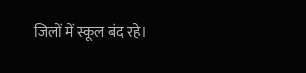जिलों में स्कूल बंद रहे।